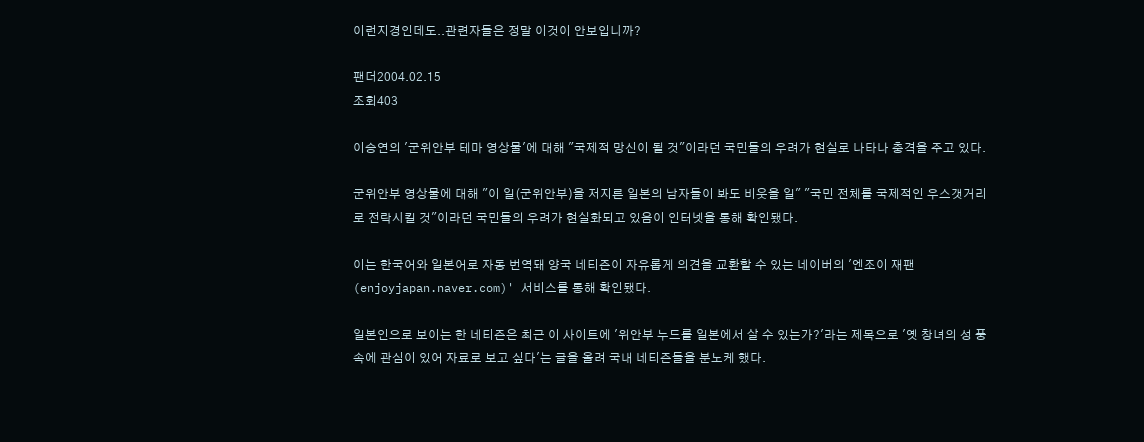이런지경인데도..관련자들은 정말 이것이 안보입니까?

팬더2004.02.15
조회403

이승연의 '군위안부 테마 영상물'에 대해 "국제적 망신이 될 것"이라던 국민들의 우려가 현실로 나타나 충격을 주고 있다.

군위안부 영상물에 대해 "이 일(군위안부)을 저지른 일본의 남자들이 봐도 비웃을 일" "국민 전체를 국제적인 우스갯거리로 전락시킬 것"이라던 국민들의 우려가 현실화되고 있음이 인터넷을 통해 확인됐다.

이는 한국어와 일본어로 자동 번역돼 양국 네티즌이 자유롭게 의견을 교환할 수 있는 네이버의 '엔조이 재팬(enjoyjapan.naver.com)' 서비스를 통해 확인됐다.

일본인으로 보이는 한 네티즌은 최근 이 사이트에 '위안부 누드를 일본에서 살 수 있는가?'라는 제목으로 '옛 창녀의 성 풍속에 관심이 있어 자료로 보고 싶다'는 글을 올려 국내 네티즌들을 분노케 했다.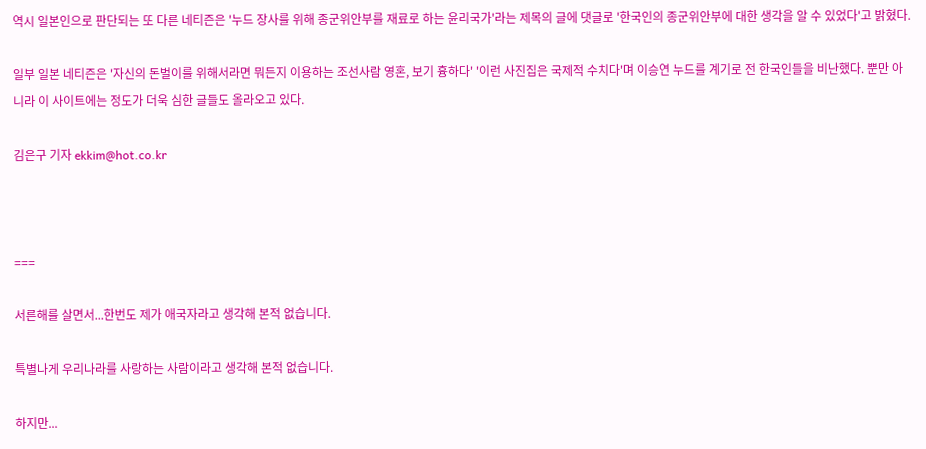역시 일본인으로 판단되는 또 다른 네티즌은 '누드 장사를 위해 종군위안부를 재료로 하는 윤리국가'라는 제목의 글에 댓글로 '한국인의 종군위안부에 대한 생각을 알 수 있었다'고 밝혔다.

일부 일본 네티즌은 '자신의 돈벌이를 위해서라면 뭐든지 이용하는 조선사람 영혼, 보기 흉하다' '이런 사진집은 국제적 수치다'며 이승연 누드를 계기로 전 한국인들을 비난했다. 뿐만 아니라 이 사이트에는 정도가 더욱 심한 글들도 올라오고 있다.

김은구 기자 ekkim@hot.co.kr



===

서른해를 살면서...한번도 제가 애국자라고 생각해 본적 없습니다.

특별나게 우리나라를 사랑하는 사람이라고 생각해 본적 없습니다.

하지만...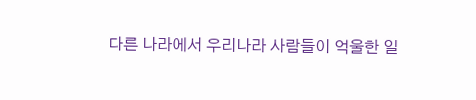다른 나라에서 우리나라 사람들이 억울한 일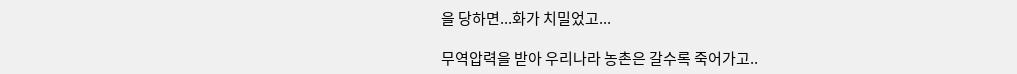을 당하면...화가 치밀었고...

무역압력을 받아 우리나라 농촌은 갈수록 죽어가고..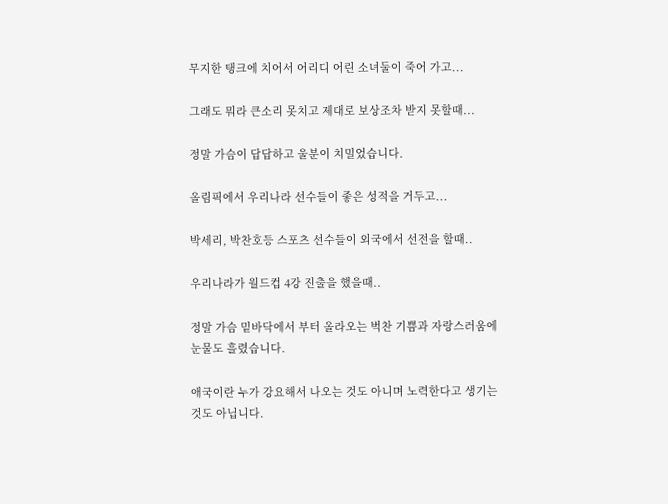무지한 탱크에 치어서 어리디 어린 소녀둘이 죽어 가고...

그래도 뭐라 큰소리 못치고 제대로 보상조차 받지 못할때...

정말 가슴이 답답하고 울분이 치밀었습니다.

올림픽에서 우리나라 선수들이 좋은 성적을 거두고...

박세리, 박찬호등 스포츠 선수들이 외국에서 선전을 할때..

우리나라가 월드컵 4강 진출을 했을때..

정말 가슴 밑바닥에서 부터 올라오는 벅찬 기쁨과 자랑스러움에 눈물도 흘렸습니다.

애국이란 누가 강요해서 나오는 것도 아니며 노력한다고 생기는 것도 아닙니다.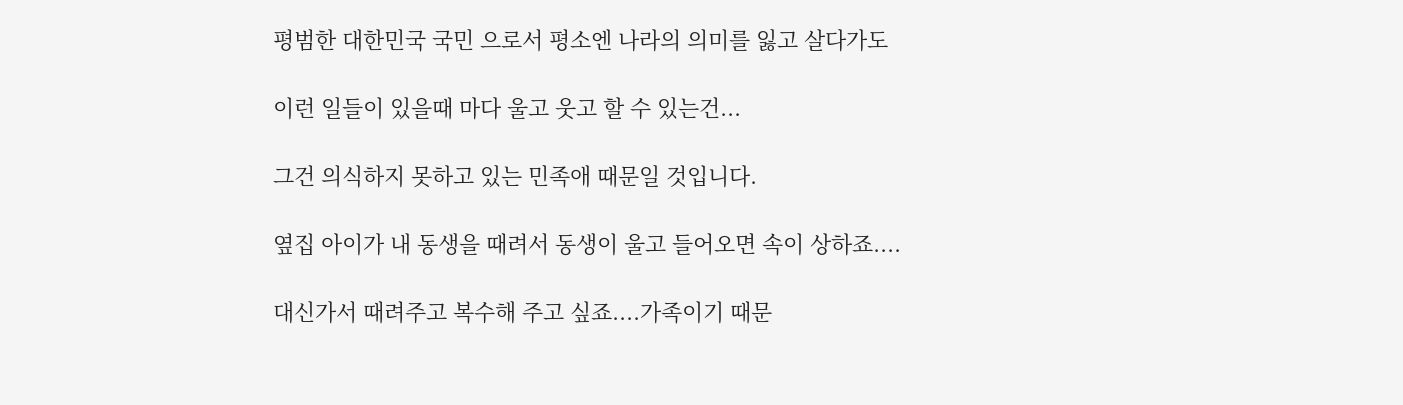평범한 대한민국 국민 으로서 평소엔 나라의 의미를 잃고 살다가도

이런 일들이 있을때 마다 울고 웃고 할 수 있는건...

그건 의식하지 못하고 있는 민족애 때문일 것입니다.

옆집 아이가 내 동생을 때려서 동생이 울고 들어오면 속이 상하죠....

대신가서 때려주고 복수해 주고 싶죠....가족이기 때문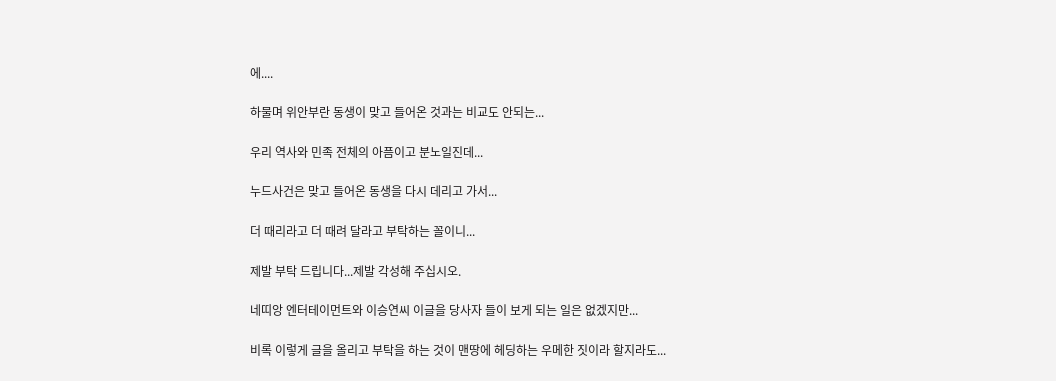에....

하물며 위안부란 동생이 맞고 들어온 것과는 비교도 안되는...

우리 역사와 민족 전체의 아픔이고 분노일진데...

누드사건은 맞고 들어온 동생을 다시 데리고 가서...

더 때리라고 더 때려 달라고 부탁하는 꼴이니...

제발 부탁 드립니다...제발 각성해 주십시오.

네띠앙 엔터테이먼트와 이승연씨 이글을 당사자 들이 보게 되는 일은 없겠지만...

비록 이렇게 글을 올리고 부탁을 하는 것이 맨땅에 헤딩하는 우메한 짓이라 할지라도...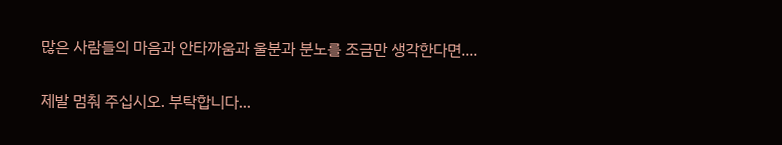많은 사람들의 마음과 안타까움과 울분과 분노를 조금만 생각한다면....

제발 멈춰 주십시오. 부탁합니다...